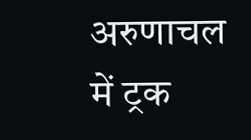अरुणाचल में ट्रक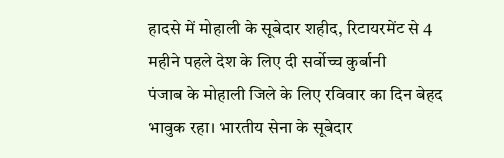हादसे में मोहाली के सूबेदार शहीद, रिटायरमेंट से 4 महीने पहले देश के लिए दी सर्वोच्च कुर्बानी
पंजाब के मोहाली जिले के लिए रविवार का दिन बेहद भावुक रहा। भारतीय सेना के सूबेदार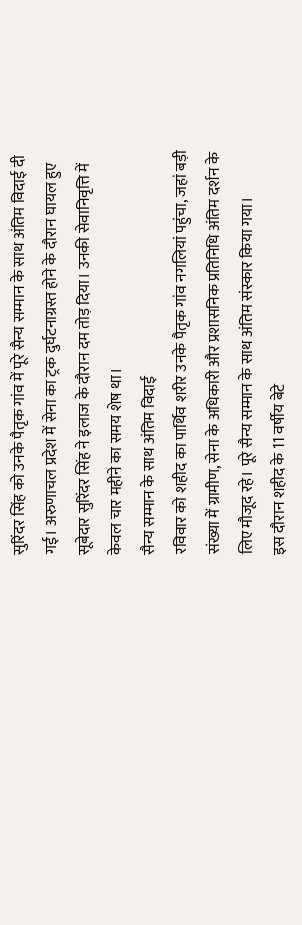सुरिंदर सिंह को उनके पैतृक गांव में पूरे सैन्य सम्मान के साथ अंतिम विदाई दी गई। अरुणाचल प्रदेश में सेना का ट्रक दुर्घटनाग्रस्त होने के दौरान घायल हुए सूबेदार सुरिंदर सिंह ने इलाज के दौरान दम तोड़ दिया। उनकी सेवानिवृत्ति में केवल चार महीने का समय शेष था।
सैन्य सम्मान के साथ अंतिम विदाई
रविवार को शहीद का पार्थिव शरीर उनके पैतृक गांव नगलियां पहुंचा, जहां बड़ी संख्या में ग्रामीण, सेना के अधिकारी और प्रशासनिक प्रतिनिधि अंतिम दर्शन के लिए मौजूद रहे। पूरे सैन्य सम्मान के साथ अंतिम संस्कार किया गया।
इस दौरान शहीद के 11 वर्षीय बेटे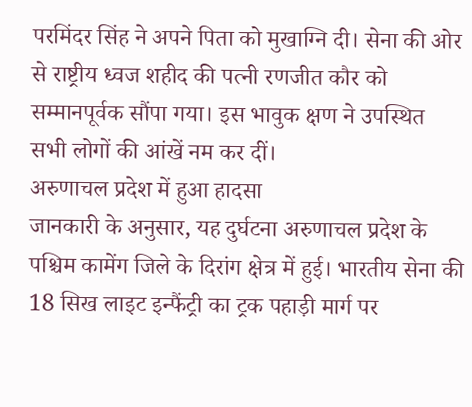परमिंदर सिंह ने अपने पिता को मुखाग्नि दी। सेना की ओर से राष्ट्रीय ध्वज शहीद की पत्नी रणजीत कौर को सम्मानपूर्वक सौंपा गया। इस भावुक क्षण ने उपस्थित सभी लोगों की आंखें नम कर दीं।
अरुणाचल प्रदेश में हुआ हादसा
जानकारी के अनुसार, यह दुर्घटना अरुणाचल प्रदेश के पश्चिम कामेंग जिले के दिरांग क्षेत्र में हुई। भारतीय सेना की 18 सिख लाइट इन्फैंट्री का ट्रक पहाड़ी मार्ग पर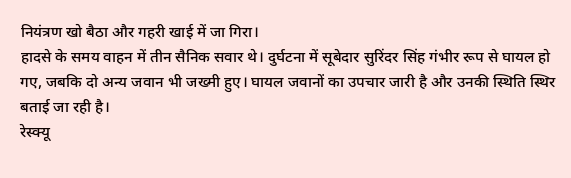नियंत्रण खो बैठा और गहरी खाई में जा गिरा।
हादसे के समय वाहन में तीन सैनिक सवार थे। दुर्घटना में सूबेदार सुरिंदर सिंह गंभीर रूप से घायल हो गए, जबकि दो अन्य जवान भी जख्मी हुए। घायल जवानों का उपचार जारी है और उनकी स्थिति स्थिर बताई जा रही है।
रेस्क्यू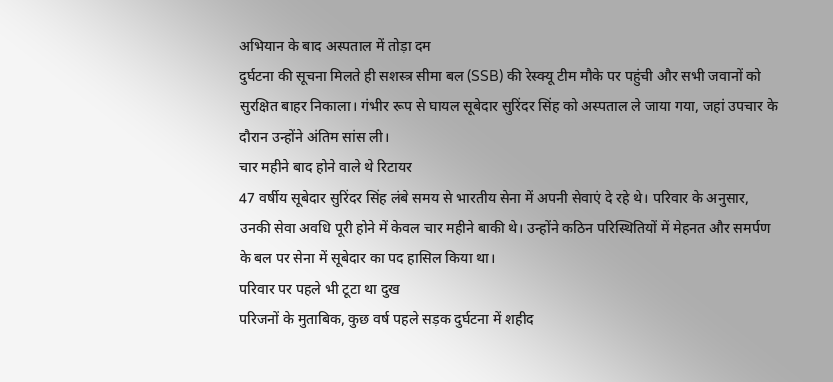अभियान के बाद अस्पताल में तोड़ा दम
दुर्घटना की सूचना मिलते ही सशस्त्र सीमा बल (SSB) की रेस्क्यू टीम मौके पर पहुंची और सभी जवानों को सुरक्षित बाहर निकाला। गंभीर रूप से घायल सूबेदार सुरिंदर सिंह को अस्पताल ले जाया गया, जहां उपचार के दौरान उन्होंने अंतिम सांस ली।
चार महीने बाद होने वाले थे रिटायर
47 वर्षीय सूबेदार सुरिंदर सिंह लंबे समय से भारतीय सेना में अपनी सेवाएं दे रहे थे। परिवार के अनुसार, उनकी सेवा अवधि पूरी होने में केवल चार महीने बाकी थे। उन्होंने कठिन परिस्थितियों में मेहनत और समर्पण के बल पर सेना में सूबेदार का पद हासिल किया था।
परिवार पर पहले भी टूटा था दुख
परिजनों के मुताबिक, कुछ वर्ष पहले सड़क दुर्घटना में शहीद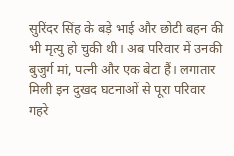सुरिंदर सिंह के बड़े भाई और छोटी बहन की भी मृत्यु हो चुकी थी। अब परिवार में उनकी बुजुर्ग मां, पत्नी और एक बेटा हैं। लगातार मिली इन दुखद घटनाओं से पूरा परिवार गहरे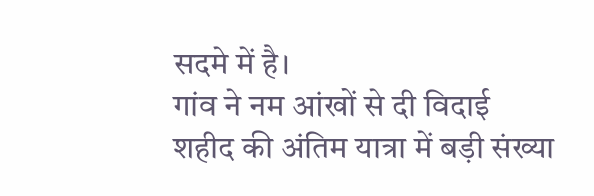सदमे में है।
गांव ने नम आंखों से दी विदाई
शहीद की अंतिम यात्रा में बड़ी संख्या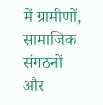में ग्रामीणों, सामाजिक संगठनों और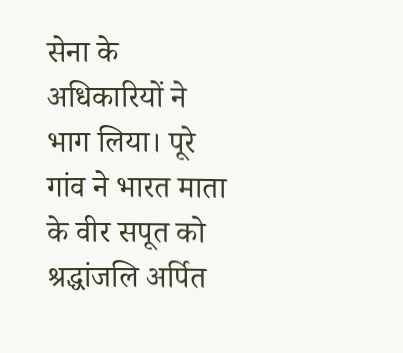सेना के अधिकारियों ने भाग लिया। पूरे गांव ने भारत माता के वीर सपूत को श्रद्धांजलि अर्पित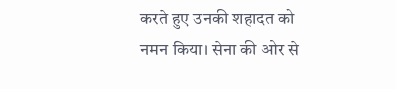करते हुए उनकी शहादत को नमन किया। सेना की ओर से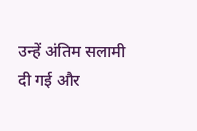उन्हें अंतिम सलामी दी गई और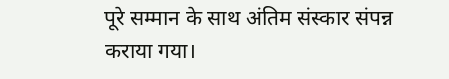पूरे सम्मान के साथ अंतिम संस्कार संपन्न कराया गया।